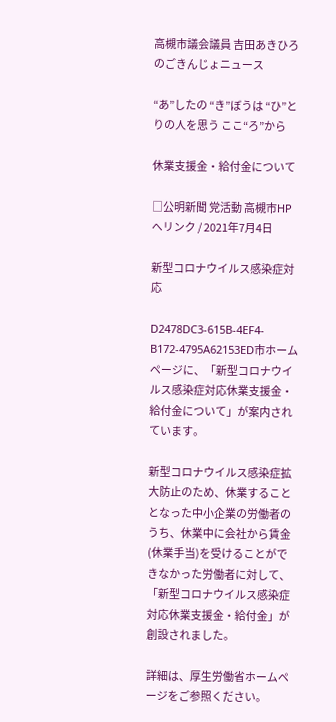高槻市議会議員 吉田あきひろのごきんじょニュース

“あ”したの “き”ぼうは “ひ”とりの人を思う ここ“ろ”から

休業支援金・給付金について

□公明新聞 党活動 高槻市HPへリンク / 2021年7月4日

新型コロナウイルス感染症対応

D2478DC3-615B-4EF4-B172-4795A62153ED市ホームページに、「新型コロナウイルス感染症対応休業支援金・給付金について」が案内されています。

新型コロナウイルス感染症拡大防止のため、休業することとなった中小企業の労働者のうち、休業中に会社から賃金(休業手当)を受けることができなかった労働者に対して、「新型コロナウイルス感染症対応休業支援金・給付金」が創設されました。

詳細は、厚生労働省ホームページをご参照ください。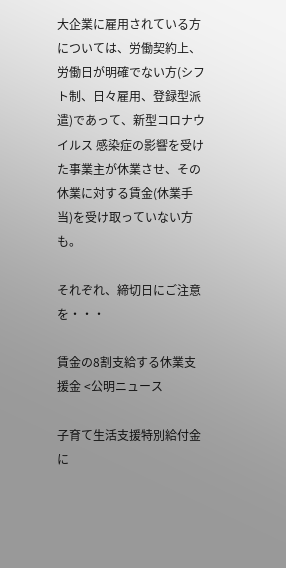大企業に雇用されている方については、労働契約上、労働日が明確でない方(シフト制、日々雇用、登録型派遣)であって、新型コロナウイルス 感染症の影響を受けた事業主が休業させ、その休業に対する賃金(休業手当)を受け取っていない方も。

それぞれ、締切日にご注意を・・・

賃金の8割支給する休業支援金 <公明ニュース

子育て生活支援特別給付金に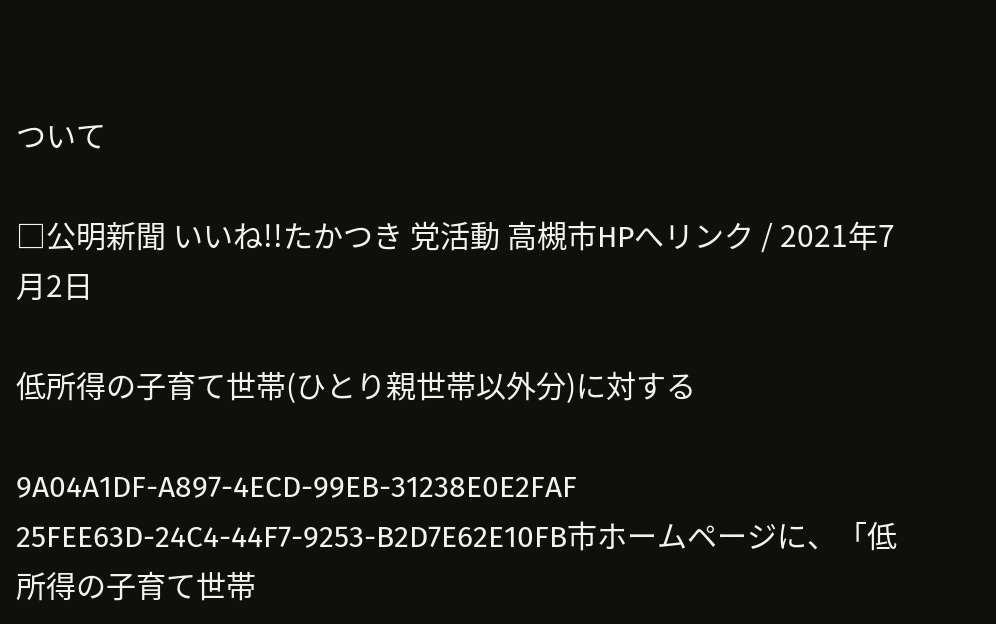ついて

□公明新聞 いいね!!たかつき 党活動 高槻市HPへリンク / 2021年7月2日

低所得の子育て世帯(ひとり親世帯以外分)に対する

9A04A1DF-A897-4ECD-99EB-31238E0E2FAF 25FEE63D-24C4-44F7-9253-B2D7E62E10FB市ホームページに、「低所得の子育て世帯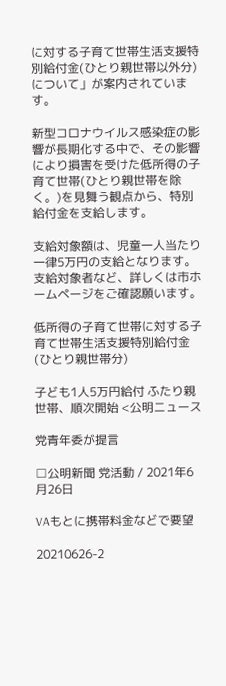に対する子育て世帯生活支援特別給付金(ひとり親世帯以外分)について」が案内されています。

新型コロナウイルス感染症の影響が長期化する中で、その影響により損害を受けた低所得の子育て世帯(ひとり親世帯を除く。)を見舞う観点から、特別給付金を支給します。

支給対象額は、児童一人当たり一律5万円の支給となります。支給対象者など、詳しくは市ホームページをご確認願います。

低所得の子育て世帯に対する子育て世帯生活支援特別給付金(ひとり親世帯分)

子ども1人5万円給付 ふたり親世帯、順次開始 <公明ニュース

党青年委が提言

□公明新聞 党活動 / 2021年6月26日

VAもとに携帯料金などで要望

20210626-2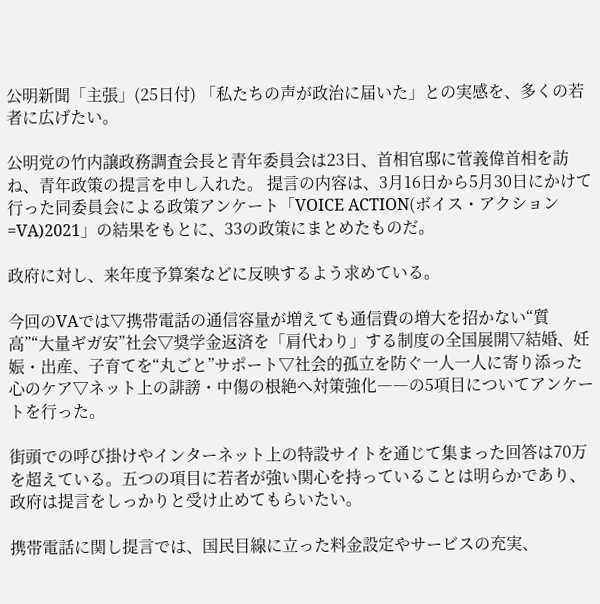公明新聞「主張」(25日付) 「私たちの声が政治に届いた」との実感を、多くの若者に広げたい。

公明党の竹内譲政務調査会長と青年委員会は23日、首相官邸に菅義偉首相を訪ね、青年政策の提言を申し入れた。 提言の内容は、3月16日から5月30日にかけて行った同委員会による政策アンケート「VOICE ACTION(ボイス・アクション=VA)2021」の結果をもとに、33の政策にまとめたものだ。

政府に対し、来年度予算案などに反映するよう求めている。

今回のVAでは▽携帯電話の通信容量が増えても通信費の増大を招かない“質高”“大量ギガ安”社会▽奨学金返済を「肩代わり」する制度の全国展開▽結婚、妊娠・出産、子育てを“丸ごと”サポート▽社会的孤立を防ぐ一人一人に寄り添った心のケア▽ネット上の誹謗・中傷の根絶へ対策強化――の5項目についてアンケートを行った。

街頭での呼び掛けやインターネット上の特設サイトを通じて集まった回答は70万を超えている。五つの項目に若者が強い関心を持っていることは明らかであり、政府は提言をしっかりと受け止めてもらいたい。

携帯電話に関し提言では、国民目線に立った料金設定やサービスの充実、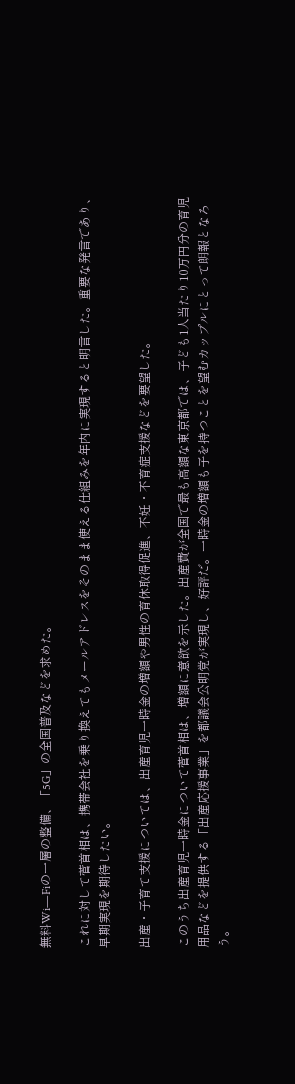無料Wi―Fiの一層の整備、「5G」の全国普及などを求めた。

これに対して菅首相は、携帯会社を乗り換えてもメールアドレスをそのまま使える仕組みを年内に実現すると明言した。重要な発言であり、早期実現を期待したい。

出産・子育て支援については、出産育児一時金の増額や男性の育休取得促進、不妊・不育症支援などを要望した。

このうち出産育児一時金について菅首相は、増額に意欲を示した。出産費が全国で最も高額な東京都では、子ども1人当たり10万円分の育児用品などを提供する「出産応援事業」を都議会公明党が実現し、好評だ。一時金の増額も子を持つことを望むカップルにとって朗報となろう。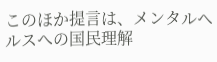このほか提言は、メンタルヘルスへの国民理解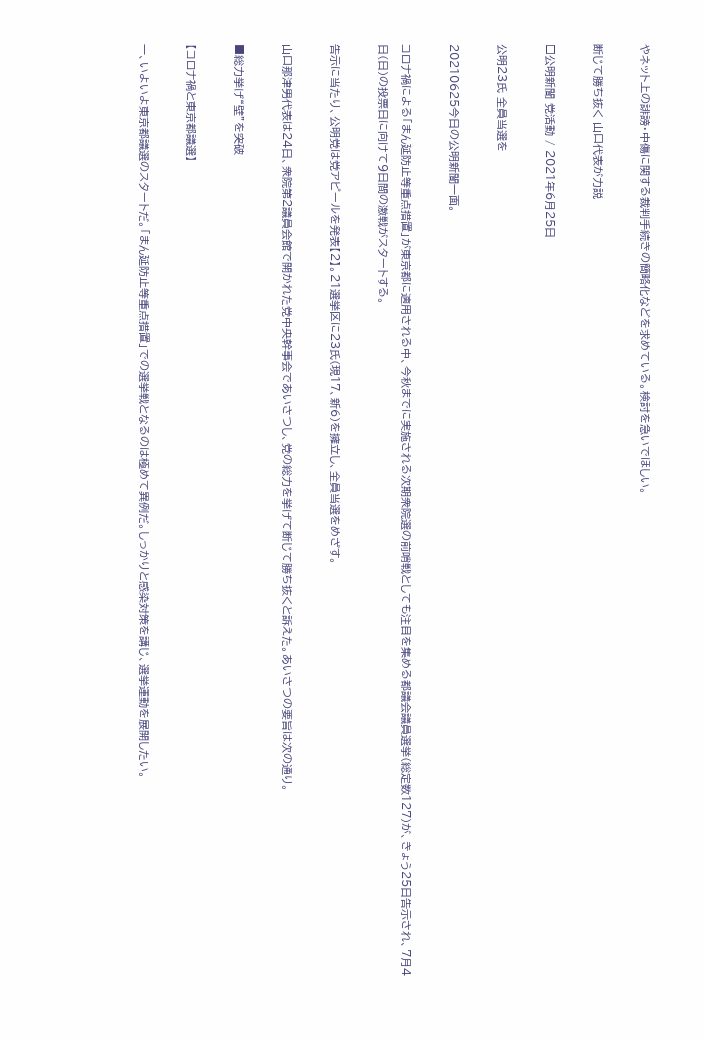やネット上の誹謗・中傷に関する裁判手続きの簡略化などを求めている。検討を急いでほしい。

断じて勝ち抜く 山口代表が力説

□公明新聞 党活動 / 2021年6月25日

公明23氏 全員当選を

20210625今日の公明新聞一面。

コロナ禍による「まん延防止等重点措置」が東京都に適用される中、今秋までに実施される次期衆院選の前哨戦としても注目を集める都議会議員選挙(総定数127)が、きょう25日告示され、7月4日(日)の投票日に向けて9日間の激戦がスタートする。

告示に当たり、公明党は党アピールを発表【2】。21選挙区に23氏(現17、新6)を擁立し、全員当選をめざす。

山口那津男代表は24日、衆院第2議員会館で開かれた党中央幹事会であいさつし、党の総力を挙げて断じて勝ち抜くと訴えた。あいさつの要旨は次の通り。

■総力挙げ“壁”を突破

【コロナ禍と東京都議選】

一、いよいよ東京都議選のスタートだ。「まん延防止等重点措置」での選挙戦となるのは極めて異例だ。しっかりと感染対策を講じ、選挙運動を展開したい。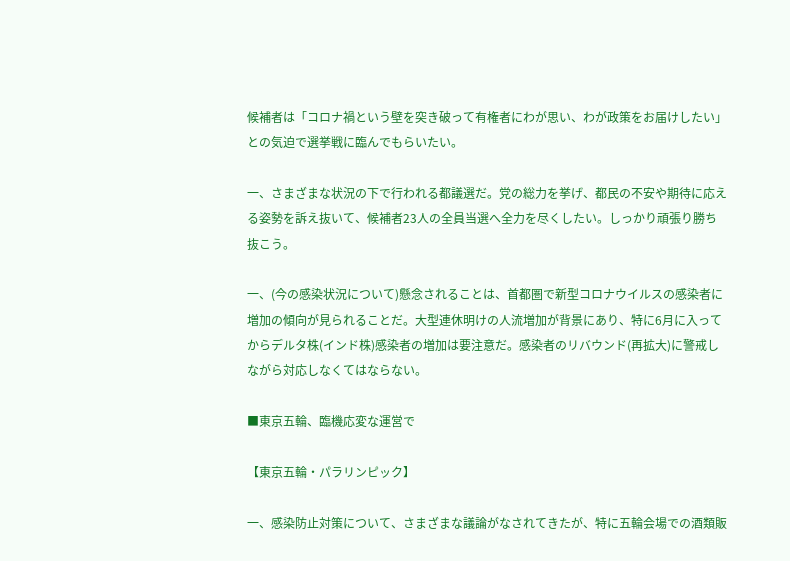候補者は「コロナ禍という壁を突き破って有権者にわが思い、わが政策をお届けしたい」との気迫で選挙戦に臨んでもらいたい。

一、さまざまな状況の下で行われる都議選だ。党の総力を挙げ、都民の不安や期待に応える姿勢を訴え抜いて、候補者23人の全員当選へ全力を尽くしたい。しっかり頑張り勝ち抜こう。

一、(今の感染状況について)懸念されることは、首都圏で新型コロナウイルスの感染者に増加の傾向が見られることだ。大型連休明けの人流増加が背景にあり、特に6月に入ってからデルタ株(インド株)感染者の増加は要注意だ。感染者のリバウンド(再拡大)に警戒しながら対応しなくてはならない。

■東京五輪、臨機応変な運営で

【東京五輪・パラリンピック】

一、感染防止対策について、さまざまな議論がなされてきたが、特に五輪会場での酒類販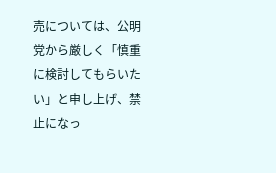売については、公明党から厳しく「慎重に検討してもらいたい」と申し上げ、禁止になっ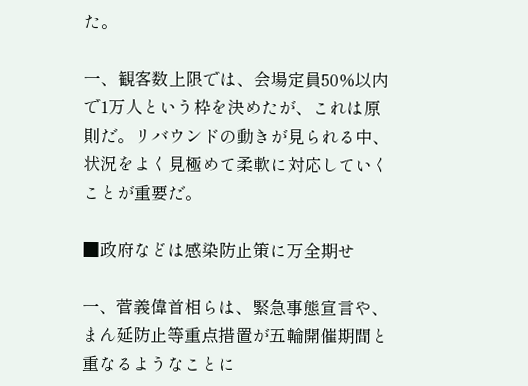た。

一、観客数上限では、会場定員50%以内で1万人という枠を決めたが、これは原則だ。リバウンドの動きが見られる中、状況をよく見極めて柔軟に対応していくことが重要だ。

■政府などは感染防止策に万全期せ

一、菅義偉首相らは、緊急事態宣言や、まん延防止等重点措置が五輪開催期間と重なるようなことに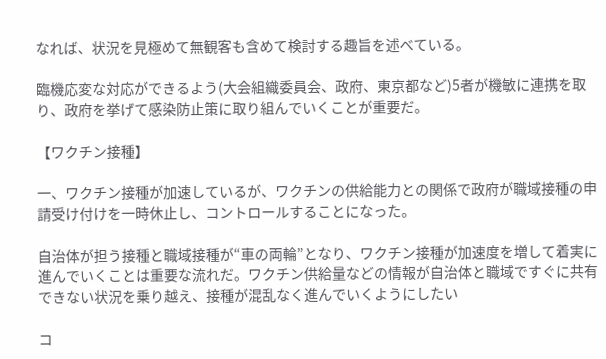なれば、状況を見極めて無観客も含めて検討する趣旨を述べている。

臨機応変な対応ができるよう(大会組織委員会、政府、東京都など)5者が機敏に連携を取り、政府を挙げて感染防止策に取り組んでいくことが重要だ。

【ワクチン接種】

一、ワクチン接種が加速しているが、ワクチンの供給能力との関係で政府が職域接種の申請受け付けを一時休止し、コントロールすることになった。

自治体が担う接種と職域接種が“車の両輪”となり、ワクチン接種が加速度を増して着実に進んでいくことは重要な流れだ。ワクチン供給量などの情報が自治体と職域ですぐに共有できない状況を乗り越え、接種が混乱なく進んでいくようにしたい

コ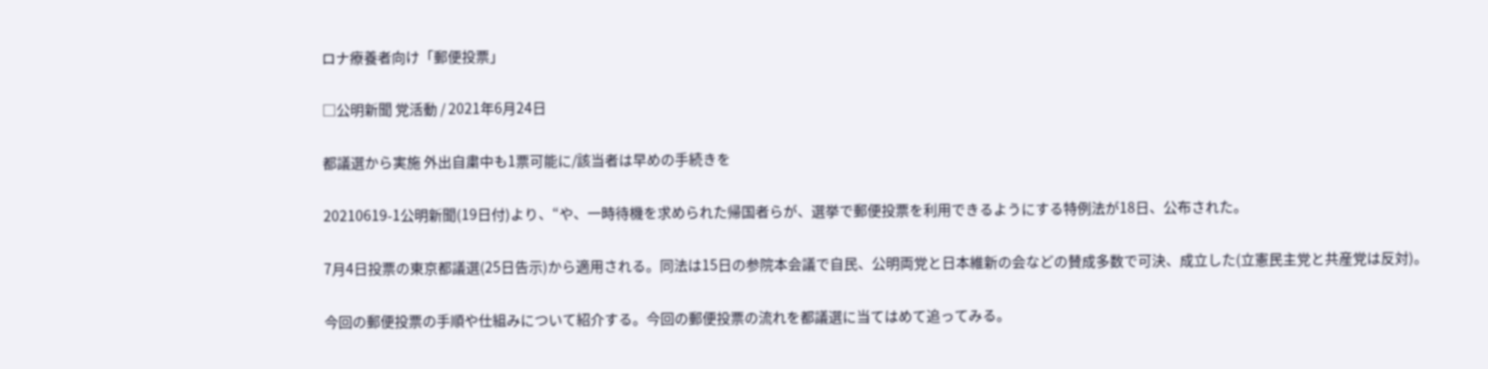ロナ療養者向け「郵便投票」

□公明新聞 党活動 / 2021年6月24日

都議選から実施 外出自粛中も1票可能に/該当者は早めの手続きを

20210619-1公明新聞(19日付)より、“や、一時待機を求められた帰国者らが、選挙で郵便投票を利用できるようにする特例法が18日、公布された。

7月4日投票の東京都議選(25日告示)から適用される。同法は15日の参院本会議で自民、公明両党と日本維新の会などの賛成多数で可決、成立した(立憲民主党と共産党は反対)。

今回の郵便投票の手順や仕組みについて紹介する。今回の郵便投票の流れを都議選に当てはめて追ってみる。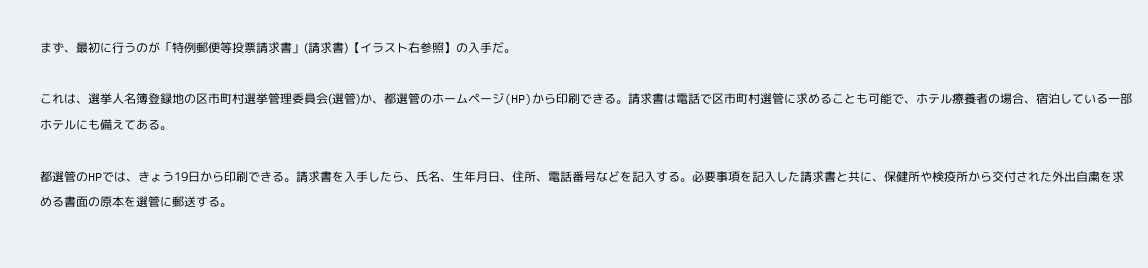まず、最初に行うのが「特例郵便等投票請求書」(請求書)【イラスト右参照】の入手だ。

これは、選挙人名簿登録地の区市町村選挙管理委員会(選管)か、都選管のホームページ(HP)から印刷できる。請求書は電話で区市町村選管に求めることも可能で、ホテル療養者の場合、宿泊している一部ホテルにも備えてある。

都選管のHPでは、きょう19日から印刷できる。請求書を入手したら、氏名、生年月日、住所、電話番号などを記入する。必要事項を記入した請求書と共に、保健所や検疫所から交付された外出自粛を求める書面の原本を選管に郵送する。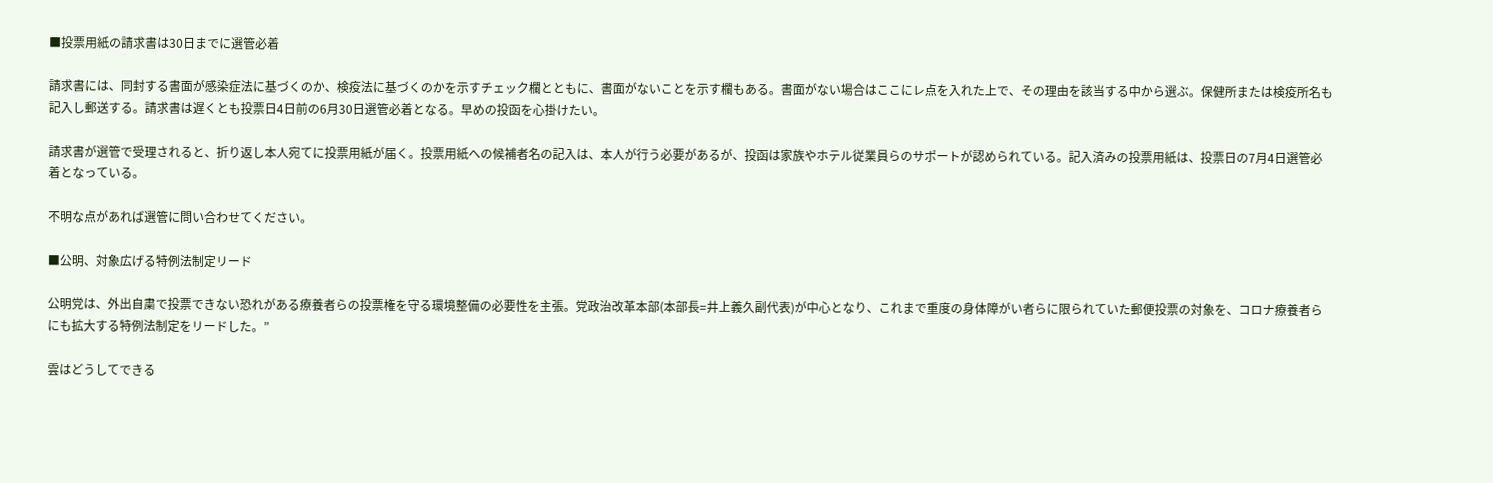■投票用紙の請求書は30日までに選管必着

請求書には、同封する書面が感染症法に基づくのか、検疫法に基づくのかを示すチェック欄とともに、書面がないことを示す欄もある。書面がない場合はここにレ点を入れた上で、その理由を該当する中から選ぶ。保健所または検疫所名も記入し郵送する。請求書は遅くとも投票日4日前の6月30日選管必着となる。早めの投函を心掛けたい。

請求書が選管で受理されると、折り返し本人宛てに投票用紙が届く。投票用紙への候補者名の記入は、本人が行う必要があるが、投函は家族やホテル従業員らのサポートが認められている。記入済みの投票用紙は、投票日の7月4日選管必着となっている。

不明な点があれば選管に問い合わせてください。

■公明、対象広げる特例法制定リード

公明党は、外出自粛で投票できない恐れがある療養者らの投票権を守る環境整備の必要性を主張。党政治改革本部(本部長=井上義久副代表)が中心となり、これまで重度の身体障がい者らに限られていた郵便投票の対象を、コロナ療養者らにも拡大する特例法制定をリードした。”

雲はどうしてできる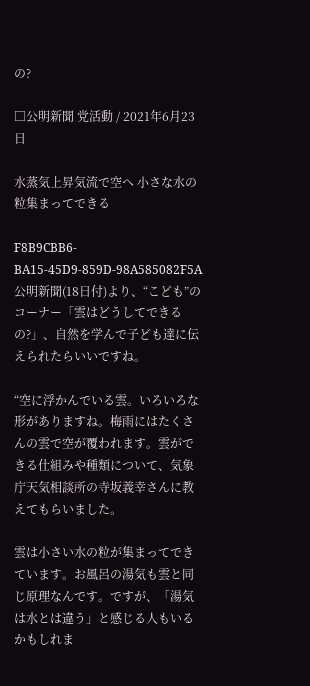の?

□公明新聞 党活動 / 2021年6月23日

水蒸気上昇気流で空へ 小さな水の粒集まってできる

F8B9CBB6-BA15-45D9-859D-98A585082F5A公明新聞(18日付)より、“こども”のコーナー「雲はどうしてできるの?」、自然を学んで子ども達に伝えられたらいいですね。

“空に浮かんでいる雲。いろいろな形がありますね。梅雨にはたくさんの雲で空が覆われます。雲ができる仕組みや種類について、気象庁天気相談所の寺坂義幸さんに教えてもらいました。

雲は小さい水の粒が集まってできています。お風呂の湯気も雲と同じ原理なんです。ですが、「湯気は水とは違う」と感じる人もいるかもしれま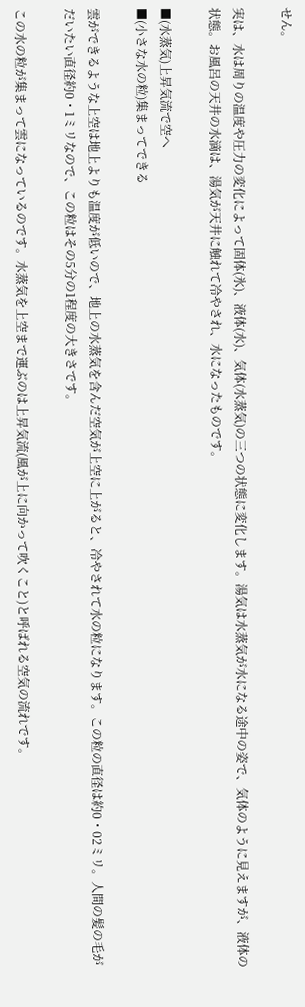せん。

実は、水は周りの温度や圧力の変化によって固体(氷)、液体(水)、気体(水蒸気)の三つの状態に変化します。湯気は水蒸気が水になる途中の姿で、気体のように見えますが、液体の状態。お風呂の天井の水滴は、湯気が天井に触れて冷やされ、水になったものです。

■(水蒸気)上昇気流で空へ
■(小さな水の粒)集まってできる

雲ができるような上空は地上よりも温度が低いので、地上の水蒸気を含んだ空気が上空に上がると、冷やされて水の粒になります。この粒の直径は約0・02ミリ。人間の髪の毛がだいたい直径約0・1ミリなので、この粒はその5分の1程度の大きさです。

この水の粒が集まって雲になっているのです。水蒸気を上空まで運ぶのは上昇気流(風が上に向かって吹くこと)と呼ばれる空気の流れです。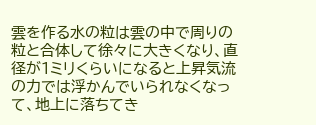雲を作る水の粒は雲の中で周りの粒と合体して徐々に大きくなり、直径が1ミリくらいになると上昇気流の力では浮かんでいられなくなって、地上に落ちてき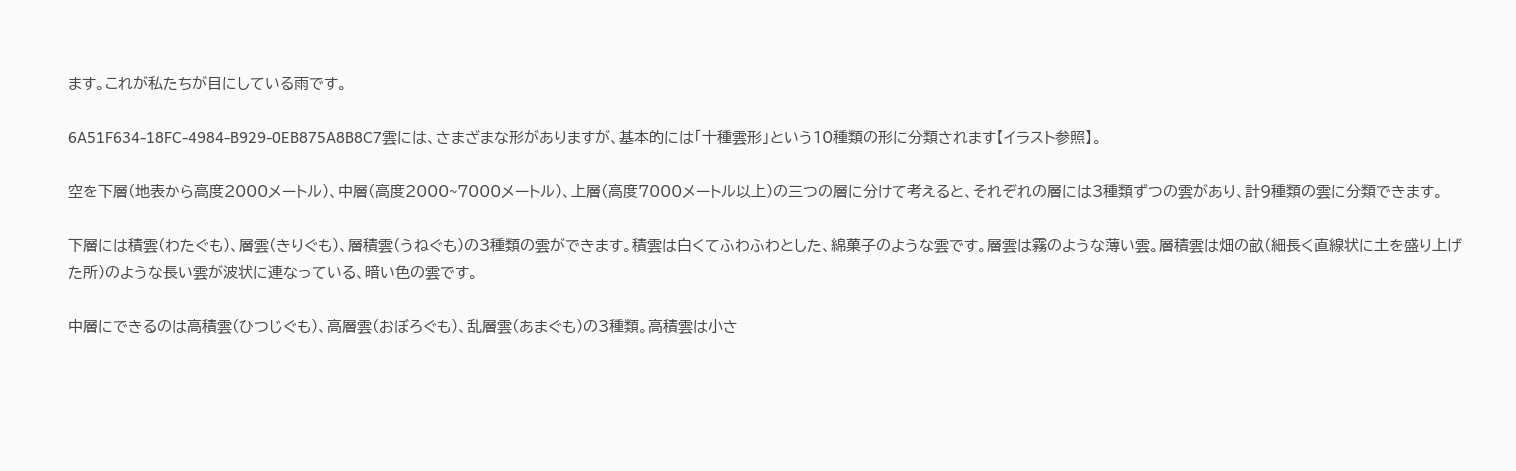ます。これが私たちが目にしている雨です。

6A51F634-18FC-4984-B929-0EB875A8B8C7雲には、さまざまな形がありますが、基本的には「十種雲形」という10種類の形に分類されます【イラスト参照】。

空を下層(地表から高度2000メートル)、中層(高度2000~7000メートル)、上層(高度7000メートル以上)の三つの層に分けて考えると、それぞれの層には3種類ずつの雲があり、計9種類の雲に分類できます。

下層には積雲(わたぐも)、層雲(きりぐも)、層積雲(うねぐも)の3種類の雲ができます。積雲は白くてふわふわとした、綿菓子のような雲です。層雲は霧のような薄い雲。層積雲は畑の畝(細長く直線状に土を盛り上げた所)のような長い雲が波状に連なっている、暗い色の雲です。

中層にできるのは高積雲(ひつじぐも)、高層雲(おぼろぐも)、乱層雲(あまぐも)の3種類。高積雲は小さ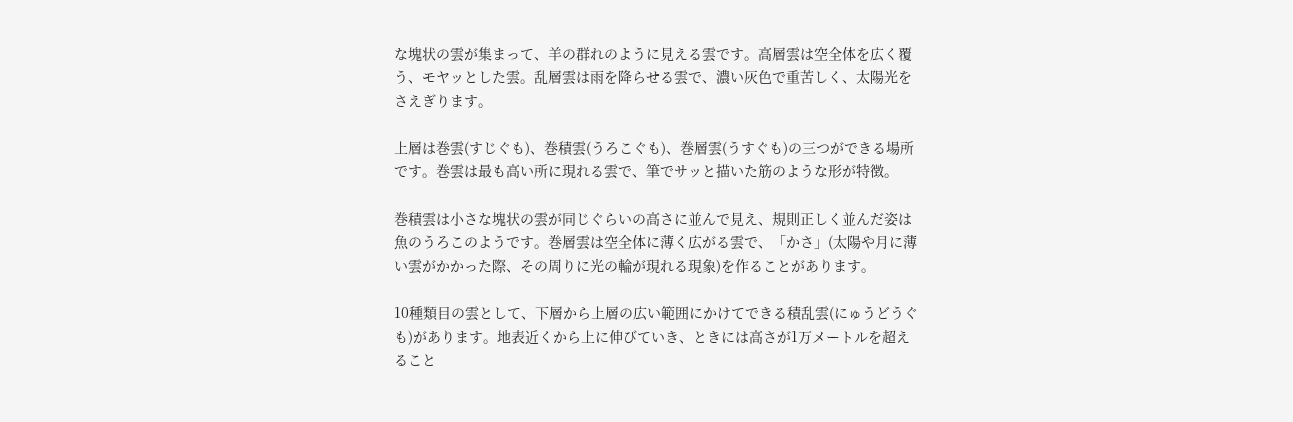な塊状の雲が集まって、羊の群れのように見える雲です。高層雲は空全体を広く覆う、モヤッとした雲。乱層雲は雨を降らせる雲で、濃い灰色で重苦しく、太陽光をさえぎります。

上層は巻雲(すじぐも)、巻積雲(うろこぐも)、巻層雲(うすぐも)の三つができる場所です。巻雲は最も高い所に現れる雲で、筆でサッと描いた筋のような形が特徴。

巻積雲は小さな塊状の雲が同じぐらいの高さに並んで見え、規則正しく並んだ姿は魚のうろこのようです。巻層雲は空全体に薄く広がる雲で、「かさ」(太陽や月に薄い雲がかかった際、その周りに光の輪が現れる現象)を作ることがあります。

10種類目の雲として、下層から上層の広い範囲にかけてできる積乱雲(にゅうどうぐも)があります。地表近くから上に伸びていき、ときには高さが1万メートルを超えること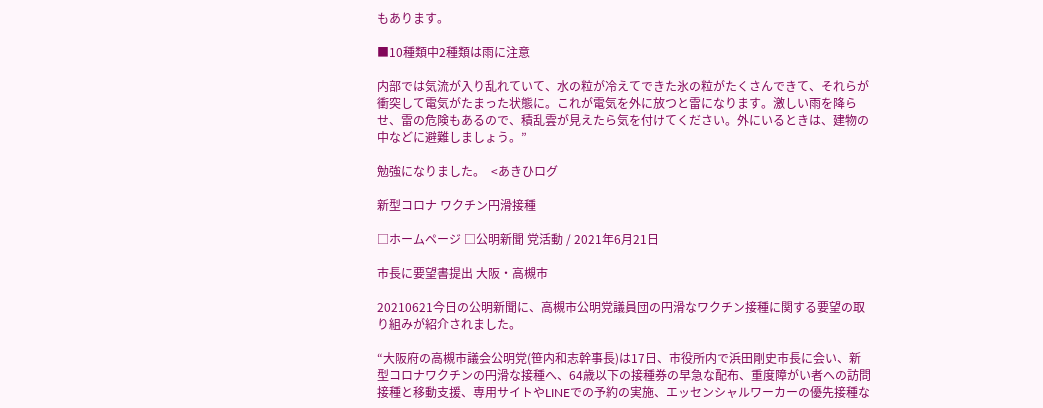もあります。

■10種類中2種類は雨に注意

内部では気流が入り乱れていて、水の粒が冷えてできた氷の粒がたくさんできて、それらが衝突して電気がたまった状態に。これが電気を外に放つと雷になります。激しい雨を降らせ、雷の危険もあるので、積乱雲が見えたら気を付けてください。外にいるときは、建物の中などに避難しましょう。”

勉強になりました。  <あきひログ

新型コロナ ワクチン円滑接種

□ホームページ □公明新聞 党活動 / 2021年6月21日

市長に要望書提出 大阪・高槻市

20210621今日の公明新聞に、高槻市公明党議員団の円滑なワクチン接種に関する要望の取り組みが紹介されました。

“大阪府の高槻市議会公明党(笹内和志幹事長)は17日、市役所内で浜田剛史市長に会い、新型コロナワクチンの円滑な接種へ、64歳以下の接種券の早急な配布、重度障がい者への訪問接種と移動支援、専用サイトやLINEでの予約の実施、エッセンシャルワーカーの優先接種な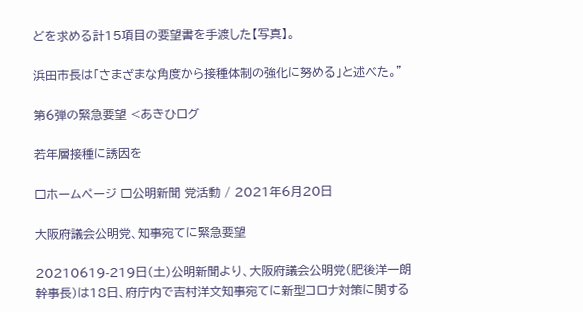どを求める計15項目の要望書を手渡した【写真】。

浜田市長は「さまざまな角度から接種体制の強化に努める」と述べた。”

第6弾の緊急要望 <あきひログ

若年層接種に誘因を

□ホームページ □公明新聞 党活動 / 2021年6月20日

大阪府議会公明党、知事宛てに緊急要望

20210619-219日(土)公明新聞より、大阪府議会公明党(肥後洋一朗幹事長)は18日、府庁内で吉村洋文知事宛てに新型コロナ対策に関する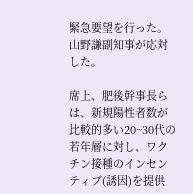緊急要望を行った。山野謙副知事が応対した。

席上、肥後幹事長らは、新規陽性者数が比較的多い20~30代の若年層に対し、ワクチン接種のインセンティブ(誘因)を提供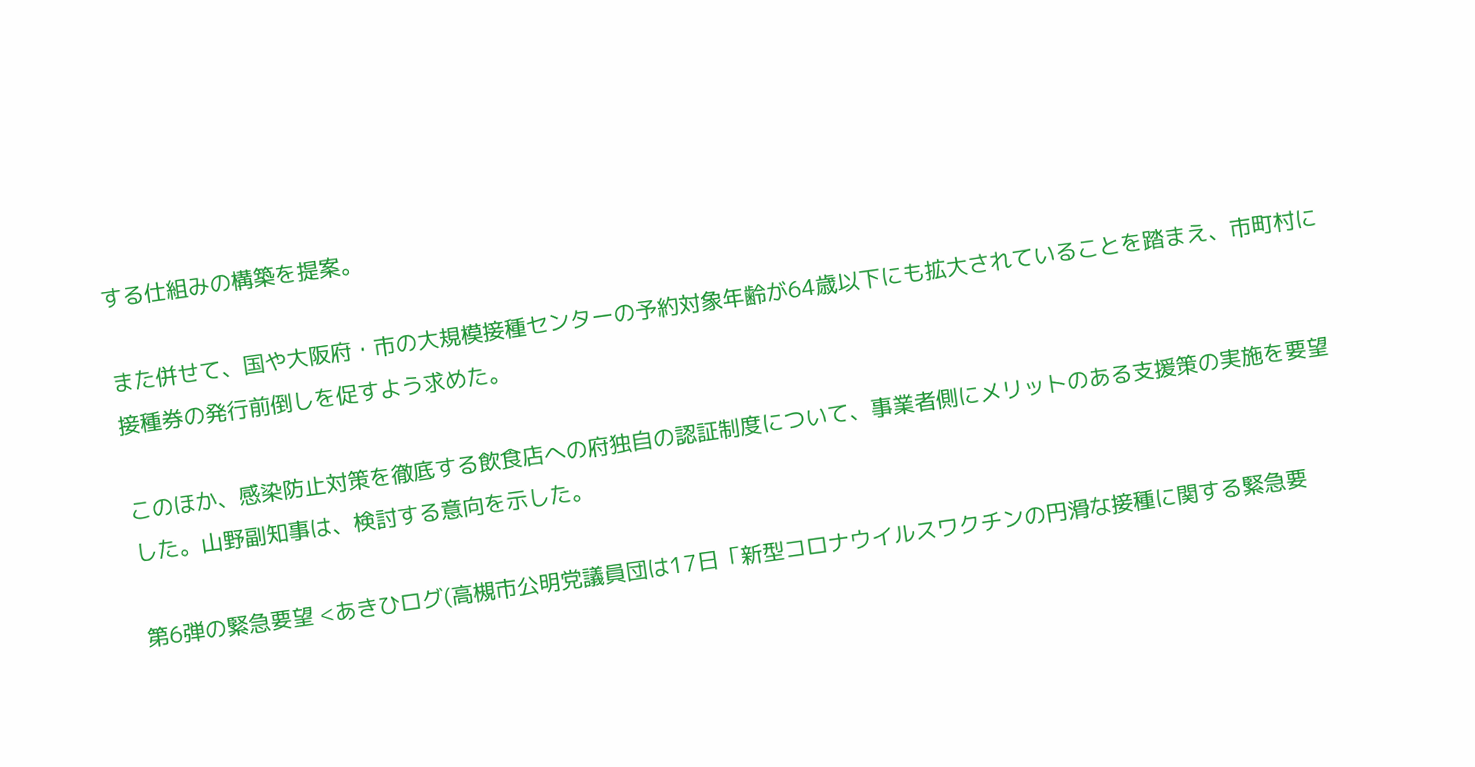する仕組みの構築を提案。

また併せて、国や大阪府・市の大規模接種センターの予約対象年齢が64歳以下にも拡大されていることを踏まえ、市町村に接種券の発行前倒しを促すよう求めた。

このほか、感染防止対策を徹底する飲食店への府独自の認証制度について、事業者側にメリットのある支援策の実施を要望した。山野副知事は、検討する意向を示した。

第6弾の緊急要望 <あきひログ(高槻市公明党議員団は17日「新型コロナウイルスワクチンの円滑な接種に関する緊急要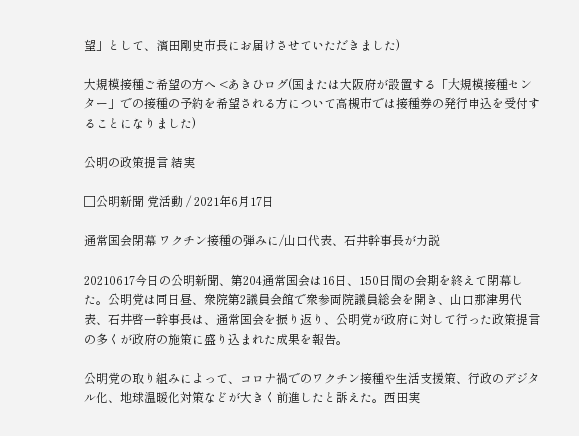望」として、濱田剛史市長にお届けさせていただきました)

大規模接種ご希望の方へ <あきひログ(国または大阪府が設置する「⼤規模接種センター」での接種の予約を希望される方について高槻市では接種券の発行申込を受付することになりました)

公明の政策提言 結実

□公明新聞 党活動 / 2021年6月17日

通常国会閉幕 ワクチン接種の弾みに/山口代表、石井幹事長が力説

20210617今日の公明新聞、第204通常国会は16日、150日間の会期を終えて閉幕した。公明党は同日昼、衆院第2議員会館で衆参両院議員総会を開き、山口那津男代表、石井啓一幹事長は、通常国会を振り返り、公明党が政府に対して行った政策提言の多くが政府の施策に盛り込まれた成果を報告。

公明党の取り組みによって、コロナ禍でのワクチン接種や生活支援策、行政のデジタル化、地球温暖化対策などが大きく前進したと訴えた。西田実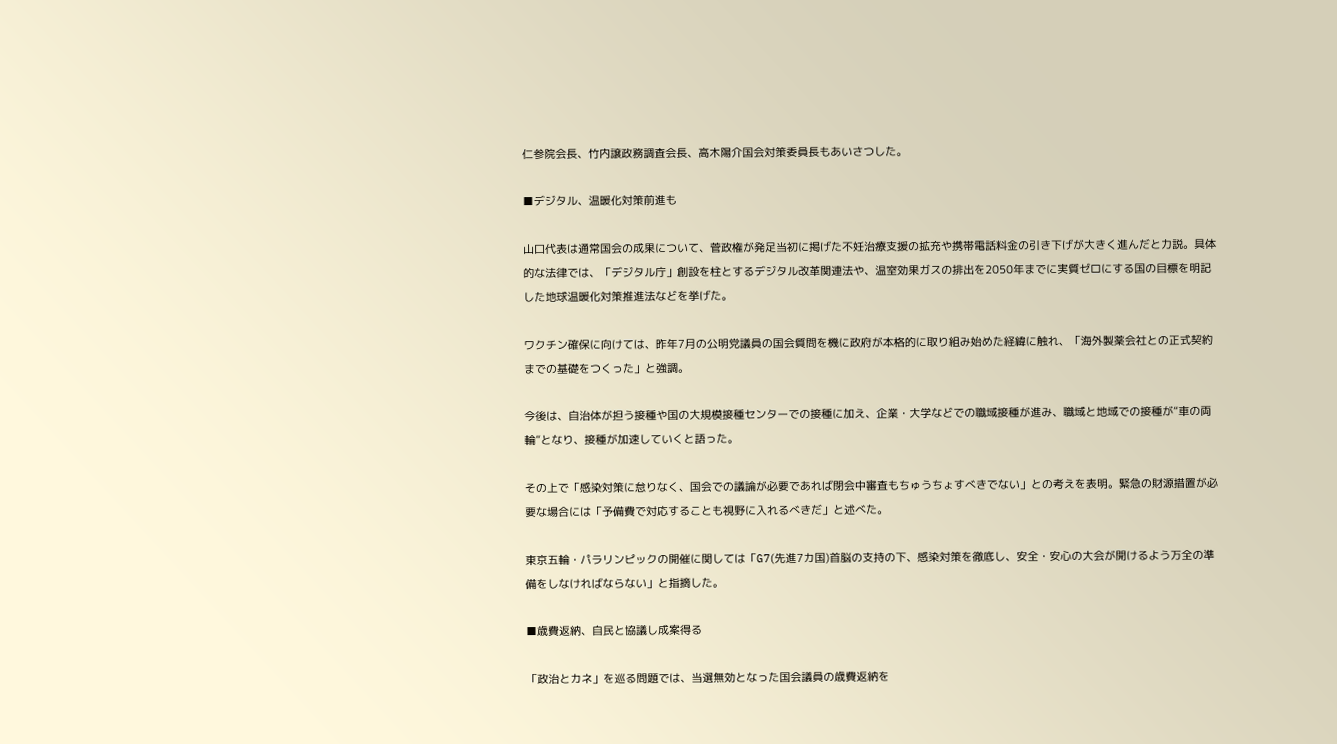仁参院会長、竹内譲政務調査会長、高木陽介国会対策委員長もあいさつした。

■デジタル、温暖化対策前進も

山口代表は通常国会の成果について、菅政権が発足当初に掲げた不妊治療支援の拡充や携帯電話料金の引き下げが大きく進んだと力説。具体的な法律では、「デジタル庁」創設を柱とするデジタル改革関連法や、温室効果ガスの排出を2050年までに実質ゼロにする国の目標を明記した地球温暖化対策推進法などを挙げた。

ワクチン確保に向けては、昨年7月の公明党議員の国会質問を機に政府が本格的に取り組み始めた経緯に触れ、「海外製薬会社との正式契約までの基礎をつくった」と強調。

今後は、自治体が担う接種や国の大規模接種センターでの接種に加え、企業・大学などでの職域接種が進み、職域と地域での接種が“車の両輪”となり、接種が加速していくと語った。

その上で「感染対策に怠りなく、国会での議論が必要であれば閉会中審査もちゅうちょすべきでない」との考えを表明。緊急の財源措置が必要な場合には「予備費で対応することも視野に入れるべきだ」と述べた。

東京五輪・パラリンピックの開催に関しては「G7(先進7カ国)首脳の支持の下、感染対策を徹底し、安全・安心の大会が開けるよう万全の準備をしなければならない」と指摘した。

■歳費返納、自民と協議し成案得る

「政治とカネ」を巡る問題では、当選無効となった国会議員の歳費返納を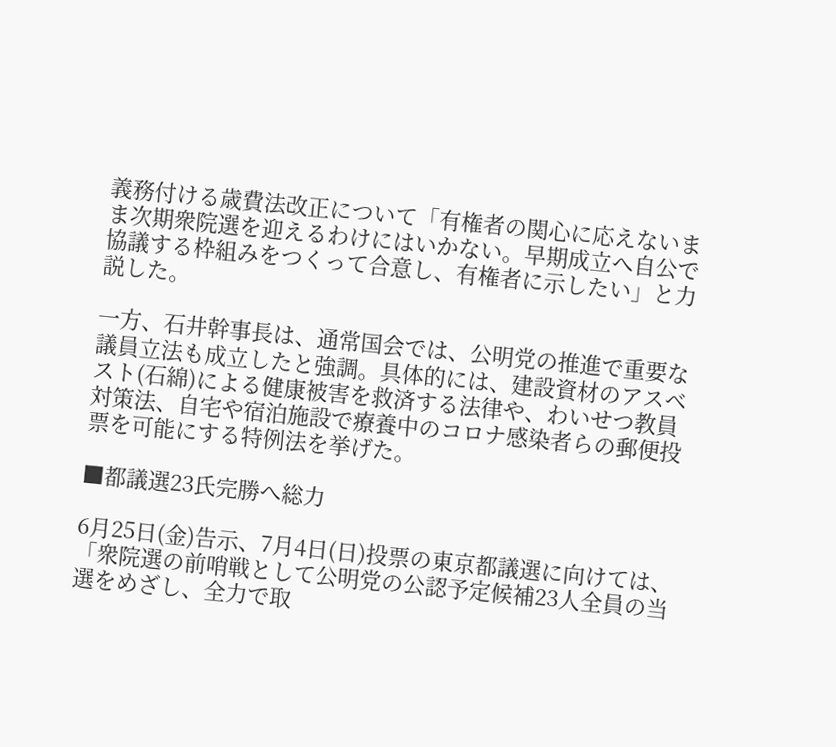義務付ける歳費法改正について「有権者の関心に応えないまま次期衆院選を迎えるわけにはいかない。早期成立へ自公で協議する枠組みをつくって合意し、有権者に示したい」と力説した。

一方、石井幹事長は、通常国会では、公明党の推進で重要な議員立法も成立したと強調。具体的には、建設資材のアスベスト(石綿)による健康被害を救済する法律や、わいせつ教員対策法、自宅や宿泊施設で療養中のコロナ感染者らの郵便投票を可能にする特例法を挙げた。

■都議選23氏完勝へ総力

6月25日(金)告示、7月4日(日)投票の東京都議選に向けては、「衆院選の前哨戦として公明党の公認予定候補23人全員の当選をめざし、全力で取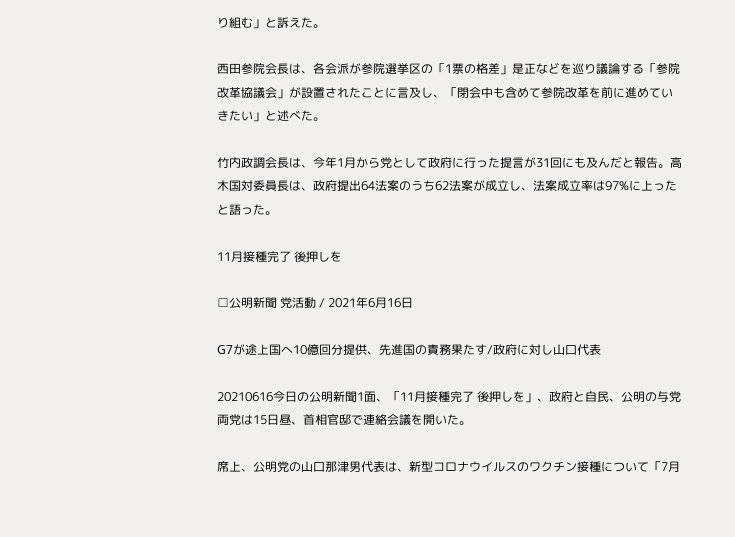り組む」と訴えた。

西田参院会長は、各会派が参院選挙区の「1票の格差」是正などを巡り議論する「参院改革協議会」が設置されたことに言及し、「閉会中も含めて参院改革を前に進めていきたい」と述べた。

竹内政調会長は、今年1月から党として政府に行った提言が31回にも及んだと報告。高木国対委員長は、政府提出64法案のうち62法案が成立し、法案成立率は97%に上ったと語った。

11月接種完了 後押しを

□公明新聞 党活動 / 2021年6月16日

G7が途上国へ10億回分提供、先進国の責務果たす/政府に対し山口代表

20210616今日の公明新聞1面、「11月接種完了 後押しを」、政府と自民、公明の与党両党は15日昼、首相官邸で連絡会議を開いた。

席上、公明党の山口那津男代表は、新型コロナウイルスのワクチン接種について「7月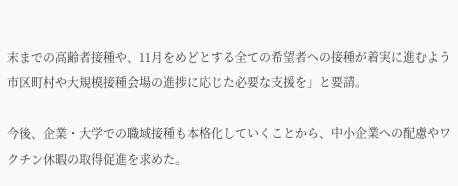末までの高齢者接種や、11月をめどとする全ての希望者への接種が着実に進むよう市区町村や大規模接種会場の進捗に応じた必要な支援を」と要請。

今後、企業・大学での職域接種も本格化していくことから、中小企業への配慮やワクチン休暇の取得促進を求めた。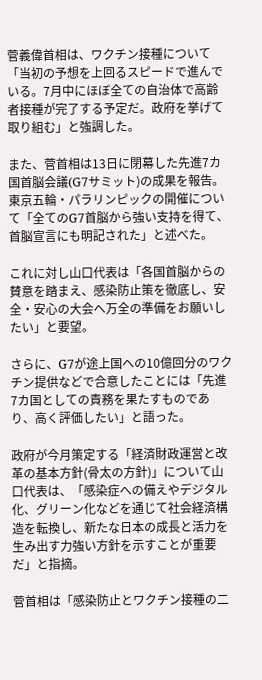菅義偉首相は、ワクチン接種について「当初の予想を上回るスピードで進んでいる。7月中にほぼ全ての自治体で高齢者接種が完了する予定だ。政府を挙げて取り組む」と強調した。

また、菅首相は13日に閉幕した先進7カ国首脳会議(G7サミット)の成果を報告。東京五輪・パラリンピックの開催について「全てのG7首脳から強い支持を得て、首脳宣言にも明記された」と述べた。

これに対し山口代表は「各国首脳からの賛意を踏まえ、感染防止策を徹底し、安全・安心の大会へ万全の準備をお願いしたい」と要望。

さらに、G7が途上国への10億回分のワクチン提供などで合意したことには「先進7カ国としての責務を果たすものであり、高く評価したい」と語った。

政府が今月策定する「経済財政運営と改革の基本方針(骨太の方針)」について山口代表は、「感染症への備えやデジタル化、グリーン化などを通じて社会経済構造を転換し、新たな日本の成長と活力を生み出す力強い方針を示すことが重要だ」と指摘。

菅首相は「感染防止とワクチン接種の二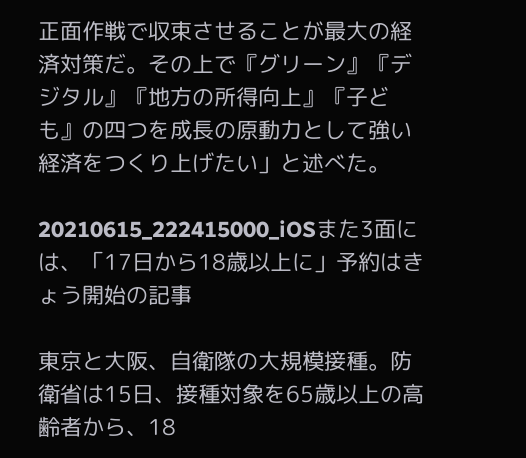正面作戦で収束させることが最大の経済対策だ。その上で『グリーン』『デジタル』『地方の所得向上』『子ども』の四つを成長の原動力として強い経済をつくり上げたい」と述べた。

20210615_222415000_iOSまた3面には、「17日から18歳以上に」予約はきょう開始の記事

東京と大阪、自衛隊の大規模接種。防衛省は15日、接種対象を65歳以上の高齢者から、18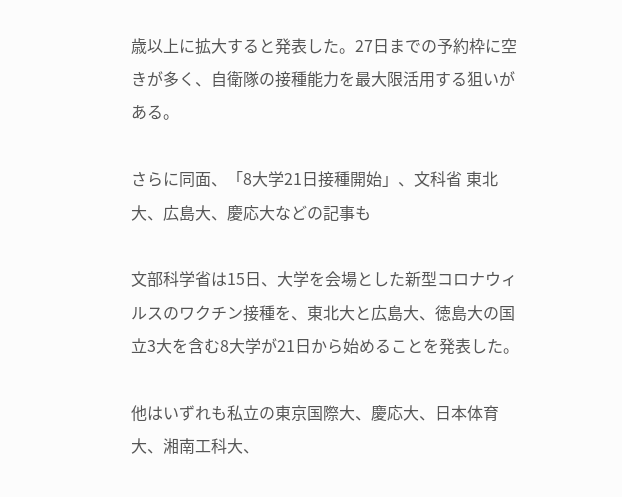歳以上に拡大すると発表した。27日までの予約枠に空きが多く、自衛隊の接種能力を最大限活用する狙いがある。

さらに同面、「8大学21日接種開始」、文科省 東北大、広島大、慶応大などの記事も

文部科学省は15日、大学を会場とした新型コロナウィルスのワクチン接種を、東北大と広島大、徳島大の国立3大を含む8大学が21日から始めることを発表した。

他はいずれも私立の東京国際大、慶応大、日本体育大、湘南工科大、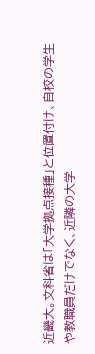近畿大。文科省は「大学拠点接種」と位置付け、自校の学生や教職員だけでなく、近隣の大学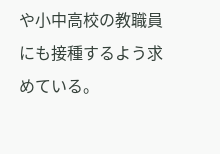や小中高校の教職員にも接種するよう求めている。